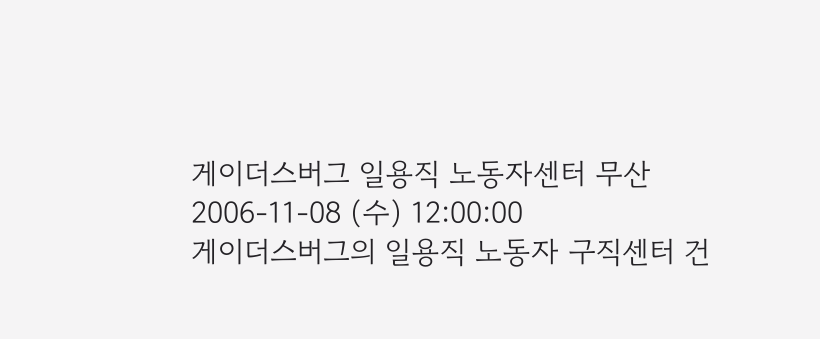게이더스버그 일용직 노동자센터 무산
2006-11-08 (수) 12:00:00
게이더스버그의 일용직 노동자 구직센터 건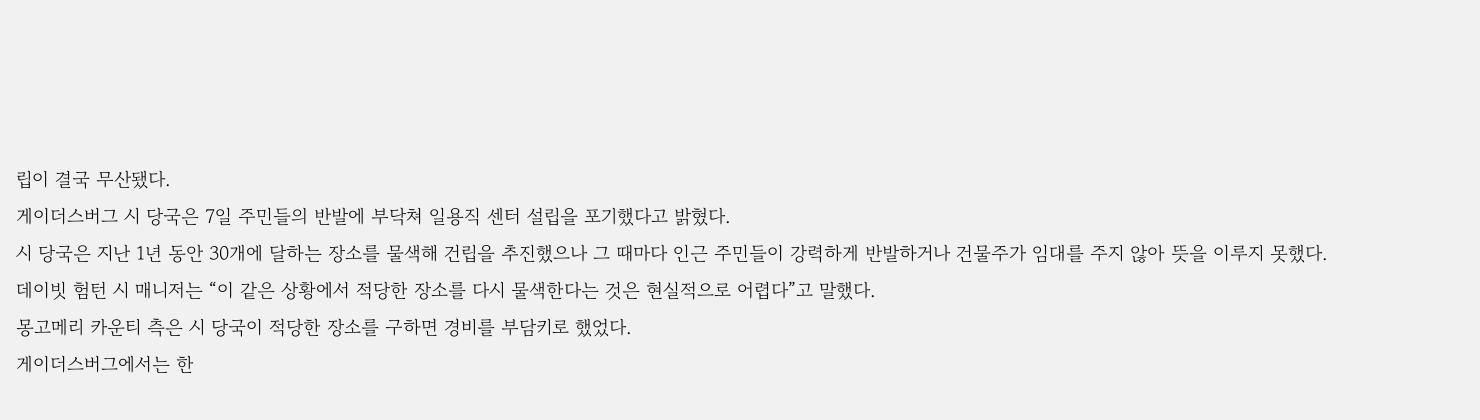립이 결국 무산됐다.
게이더스버그 시 당국은 7일 주민들의 반발에 부닥쳐 일용직 센터 설립을 포기했다고 밝혔다.
시 당국은 지난 1년 동안 30개에 달하는 장소를 물색해 건립을 추진했으나 그 때마다 인근 주민들이 강력하게 반발하거나 건물주가 임대를 주지 않아 뜻을 이루지 못했다.
데이빗 험턴 시 매니저는 “이 같은 상황에서 적당한 장소를 다시 물색한다는 것은 현실적으로 어렵다”고 말했다.
몽고메리 카운티 측은 시 당국이 적당한 장소를 구하면 경비를 부담키로 했었다.
게이더스버그에서는 한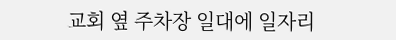교회 옆 주차장 일대에 일자리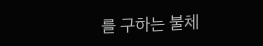를 구하는 불체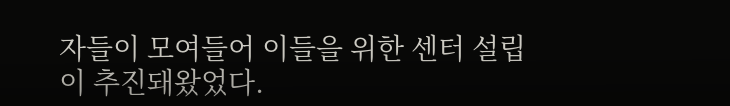자들이 모여들어 이들을 위한 센터 설립이 추진돼왔었다.